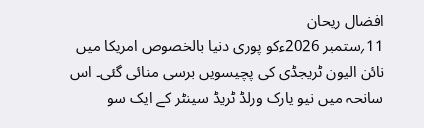افضال ریحان
11؍ستمبر 2026ءکو پوری دنیا بالخصوص امریکا میں نائن الیون ٹریجڈی کی پچیسویں برسی منائی گئی۔ اس سانحہ میں نیو یارک ورلڈ ٹریڈ سینٹر کے ایک سو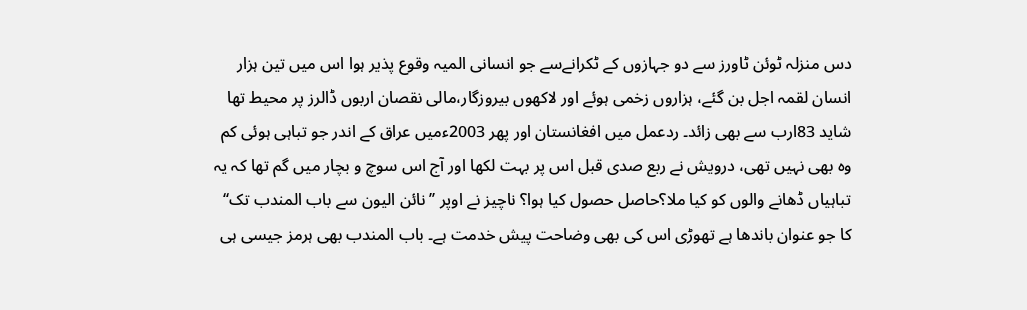دس منزلہ ٹوئن ٹاورز سے دو جہازوں کے ٹکرانےسے جو انسانی المیہ وقوع پذیر ہوا اس میں تین ہزار انسان لقمہ اجل بن گئے، ہزاروں زخمی ہوئے اور لاکھوں بیروزگار،مالی نقصان اربوں ڈالرز پر محیط تھا شاید 83ارب سے بھی زائد۔ ردعمل میں افغانستان اور پھر 2003ءمیں عراق کے اندر جو تباہی ہوئی کم وہ بھی نہیں تھی، درویش نے ربع صدی قبل اس پر بہت لکھا اور آج اس سوچ و بچار میں گم تھا کہ یہ تباہیاں ڈھانے والوں کو کیا ملا؟حاصل حصول کیا ہوا؟ ناچیز نے اوپر ’’نائن الیون سے باب المندب تک‘‘ کا جو عنوان باندھا ہے تھوڑی اس کی بھی وضاحت پیش خدمت ہے۔ باب المندب بھی ہرمز جیسی ہی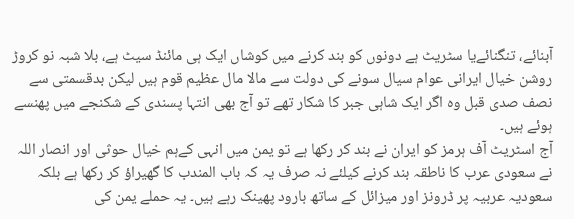آبنائے، تنگنائےیا سٹریٹ ہے دونوں کو بند کرنے میں کوشاں ایک ہی مائنڈ سیٹ ہے، بلا شبہ نو کروڑ روشن خیال ایرانی عوام سیال سونے کی دولت سے مالا مال عظیم قوم ہیں لیکن بدقسمتی سے نصف صدی قبل وہ اگر ایک شاہی جبر کا شکار تھے تو آج بھی انتہا پسندی کے شکنجے میں پھنسے ہوئے ہیں۔
آج اسٹریٹ آف ہرمز کو ایران نے بند کر رکھا ہے تو یمن میں انہی کےہم خیال حوثی اور انصار اللہ نے سعودی عرب کا ناطقہ بند کرنے کیلئے نہ صرف یہ کہ باب المندب کا گھیراؤ کر رکھا ہے بلکہ سعودیہ عربیہ پر ڈرونز اور میزائل کے ساتھ بارود پھینک رہے ہیں۔ یہ حملے یمن کی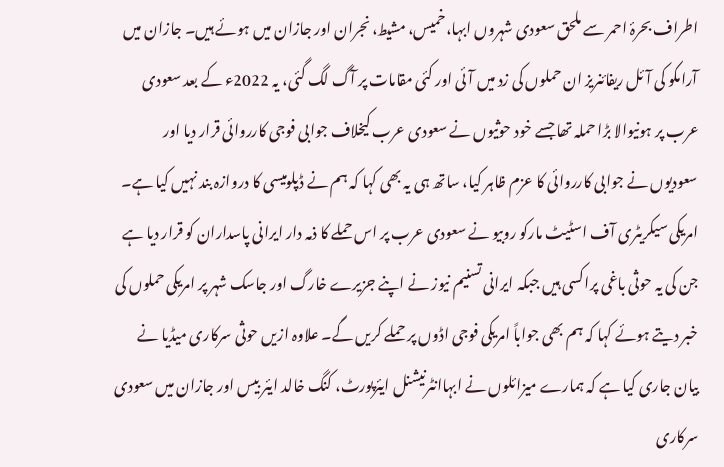اطراف بحرۂ احمر سے ملحق سعودی شہروں ابہا،خمیس، مشیط، نجران اور جازان میں ہوئے ہیں۔ جازان میں آرامکو کی آئل ریفائنریز ان حملوں کی زد میں آئی اور کئی مقامات پر آگ لگ گئی، یہ 2022ء کے بعد سعودی عرب پر ہونیوالا بڑا حملہ تھا جسے خود حوثیوں نے سعودی عرب کیخلاف جوابی فوجی کارروائی قرار دیا اور سعودیوں نے جوابی کارروائی کا عزم ظاہر کیا، ساتھ ہی یہ بھی کہا کہ ہم نے ڈپلومیسی کا دروازہ بند نہیں کیا ہے۔
امریکی سیکریٹری آف اسٹیٹ مارکو روبیو نے سعودی عرب پر اس حملے کا ذمہ دار ایرانی پاسداران کو قرار دیا ہے جن کی یہ حوثی باغی پراکسی ہیں جبکہ ایرانی تسنیم نیوز نے اپنے جزیرے خارگ اور جاسک شہر پر امریکی حملوں کی خبر دیتے ہوئے کہا کہ ہم بھی جواباً امریکی فوجی اڈوں پر حملے کریں گے۔ علاوہ ازیں حوثی سرکاری میڈیا نے بیان جاری کیا ہے کہ ہمارے میزائلوں نے ابہاانٹرنیشنل ایئرپورٹ، کنگ خالد ایئر بیس اور جازان میں سعودی سرکاری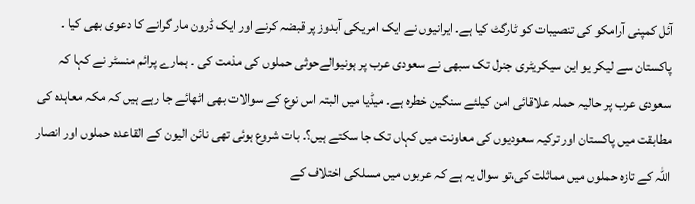آئل کمپنی آرامکو کی تنصیبات کو ٹارگٹ کیا ہے۔ ایرانیوں نے ایک امریکی آبدوز پر قبضہ کرنے اور ایک ڈرون مار گرانے کا دعوی بھی کیا ۔
پاکستان سے لیکر یو این سیکریٹری جنرل تک سبھی نے سعودی عرب پر ہونیوالےحوثی حملوں کی مذمت کی ۔ ہمارے پرائم منسٹر نے کہا کہ سعودی عرب پر حالیہ حملہ علاقائی امن کیلئے سنگین خطرہ ہے۔ میڈیا میں البتہ اس نوع کے سوالات بھی اٹھائے جا رہے ہیں کہ مکہ معاہدہ کی مطابقت میں پاکستان اور ترکیہ سعودیوں کی معاونت میں کہاں تک جا سکتے ہیں؟۔ بات شروع ہوئی تھی نائن الیون کے القاعدہ حملوں اور انصار اللہ کے تازہ حملوں میں مماثلت کی،تو سوال یہ ہے کہ عربوں میں مسلکی اختلاف کے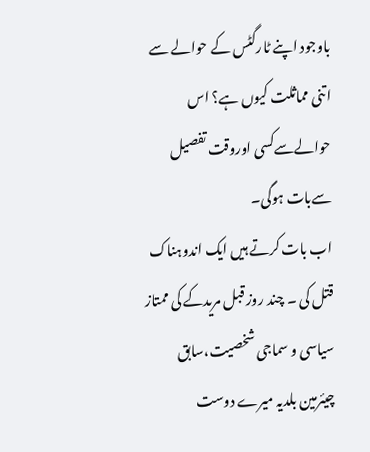باوجود اپنے ٹارگٹس کے حوالے سے اتنی مماثلت کیوں ہے؟ اس حوالےسےکسی اوروقت تفصیل سےبات ہوگی۔
اب بات کرتے ہیں ایک اندوہناک قتل کی ۔ چند روز قبل مریدکے کی ممتاز سیاسی و سماجی شخصیت،سابق چیئرمین بلدیہ میرے دوست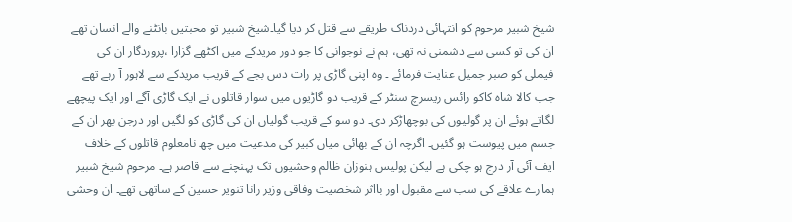شیخ شبیر مرحوم کو انتہائی دردناک طریقے سے قتل کر دیا گیا۔شیخ شبیر تو محبتیں بانٹنے والے انسان تھے ان کی تو کسی سے دشمنی نہ تھی، ہم نے نوجوانی کا جو دور مریدکے میں اکٹھے گزارا ،پروردگار ان کی فیملی کو صبر جمیل عنایت فرمائے ۔ وہ اپنی گاڑی پر رات دس بجے کے قریب مریدکے سے لاہور آ رہے تھے جب کالا شاہ کاکو رائس ریسرچ سنٹر کے قریب دو گاڑیوں میں سوار قاتلوں نے ایک گاڑی آگے اور ایک پیچھے لگاتے ہوئے ان پر گولیوں کی بوچھاڑکر دی۔ دو سو کے قریب گولیاں ان کی گاڑی کو لگیں اور درجن بھر ان کے جسم میں پیوست ہو گئیں۔ اگرچہ ان کے بھائی میاں کبیر کی مدعیت میں چھ نامعلوم قاتلوں کے خلاف ایف آئی آر درج ہو چکی ہے لیکن پولیس ہنوزان ظالم وحشیوں تک پہنچنے سے قاصر ہے۔ مرحوم شیخ شبیر ہمارے علاقے کی سب سے مقبول اور بااثر شخصیت وفاقی وزیر رانا تنویر حسین کے ساتھی تھے۔ ان وحشی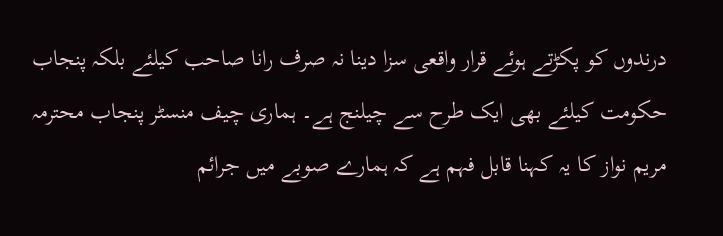درندوں کو پکڑتے ہوئے قرار واقعی سزا دینا نہ صرف رانا صاحب کیلئے بلکہ پنجاب حکومت کیلئے بھی ایک طرح سے چیلنج ہے۔ ہماری چیف منسٹر پنجاب محترمہ مریم نواز کا یہ کہنا قابل فہم ہے کہ ہمارے صوبے میں جرائم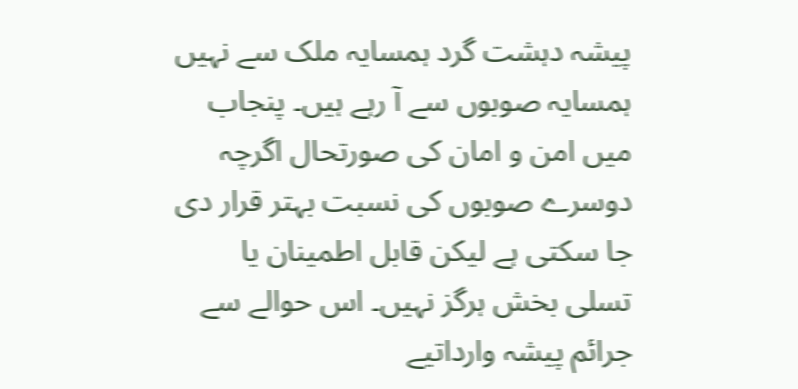پیشہ دہشت گرد ہمسایہ ملک سے نہیں ہمسایہ صوبوں سے آ رہے ہیں۔ پنجاب میں امن و امان کی صورتحال اگرچہ دوسرے صوبوں کی نسبت بہتر قرار دی جا سکتی ہے لیکن قابل اطمینان یا تسلی بخش ہرگز نہیں۔ اس حوالے سے جرائم پیشہ وارداتیے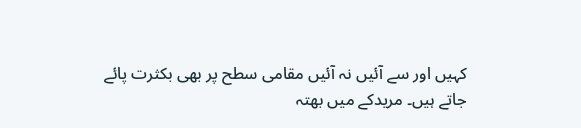کہیں اور سے آئیں نہ آئیں مقامی سطح پر بھی بکثرت پائے جاتے ہیں۔ مریدکے میں بھتہ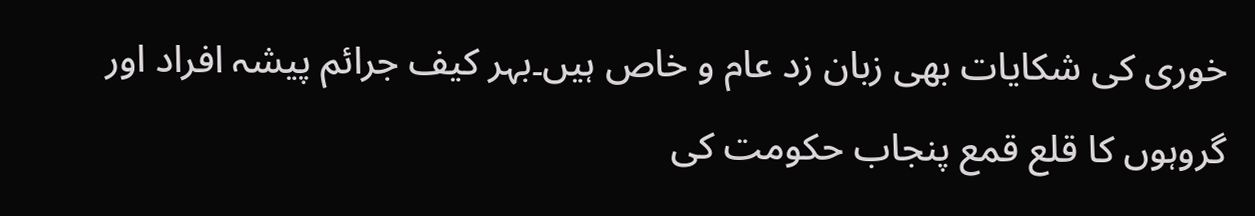خوری کی شکایات بھی زبان زد عام و خاص ہیں۔بہر کیف جرائم پیشہ افراد اور گروہوں کا قلع قمع پنجاب حکومت کی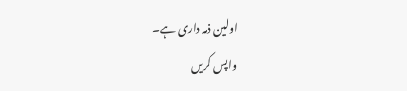اولین ذمہ داری ہے۔
واپس کریں